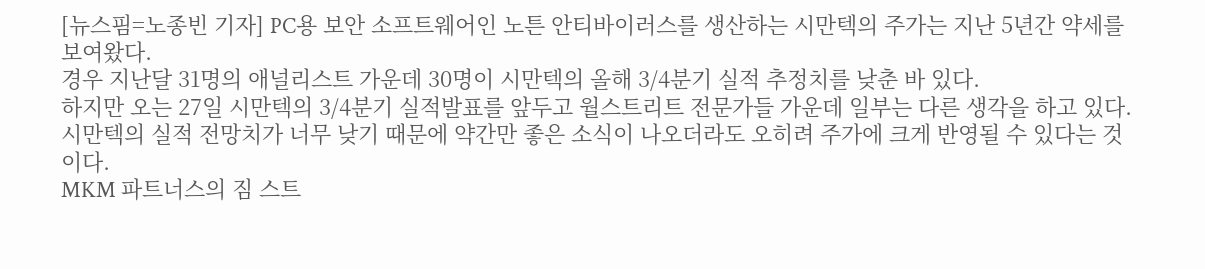[뉴스핌=노종빈 기자] PC용 보안 소프트웨어인 노튼 안티바이러스를 생산하는 시만텍의 주가는 지난 5년간 약세를 보여왔다.
경우 지난달 31명의 애널리스트 가운데 30명이 시만텍의 올해 3/4분기 실적 추정치를 낮춘 바 있다.
하지만 오는 27일 시만텍의 3/4분기 실적발표를 앞두고 월스트리트 전문가들 가운데 일부는 다른 생각을 하고 있다.
시만텍의 실적 전망치가 너무 낮기 때문에 약간만 좋은 소식이 나오더라도 오히려 주가에 크게 반영될 수 있다는 것이다.
MKM 파트너스의 짐 스트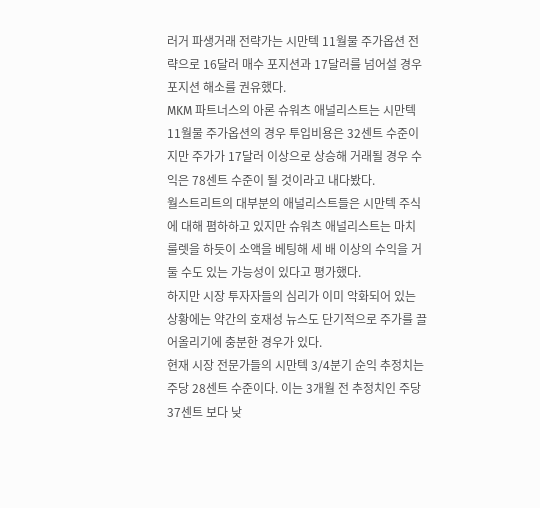러거 파생거래 전략가는 시만텍 11월물 주가옵션 전략으로 16달러 매수 포지션과 17달러를 넘어설 경우 포지션 해소를 권유했다.
MKM 파트너스의 아론 슈워츠 애널리스트는 시만텍 11월물 주가옵션의 경우 투입비용은 32센트 수준이지만 주가가 17달러 이상으로 상승해 거래될 경우 수익은 78센트 수준이 될 것이라고 내다봤다.
월스트리트의 대부분의 애널리스트들은 시만텍 주식에 대해 폄하하고 있지만 슈워츠 애널리스트는 마치 룰렛을 하듯이 소액을 베팅해 세 배 이상의 수익을 거둘 수도 있는 가능성이 있다고 평가했다.
하지만 시장 투자자들의 심리가 이미 악화되어 있는 상황에는 약간의 호재성 뉴스도 단기적으로 주가를 끌어올리기에 충분한 경우가 있다.
현재 시장 전문가들의 시만텍 3/4분기 순익 추정치는 주당 28센트 수준이다. 이는 3개월 전 추정치인 주당 37센트 보다 낮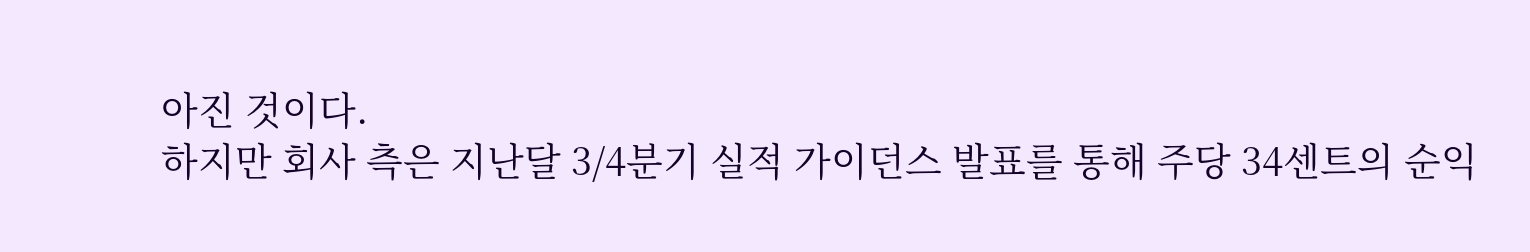아진 것이다.
하지만 회사 측은 지난달 3/4분기 실적 가이던스 발표를 통해 주당 34센트의 순익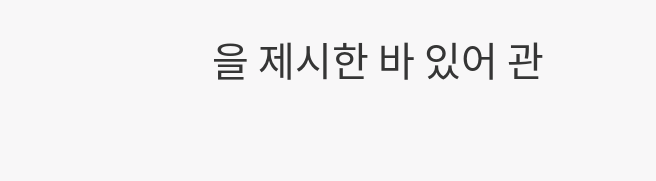을 제시한 바 있어 관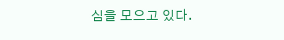심을 모으고 있다.